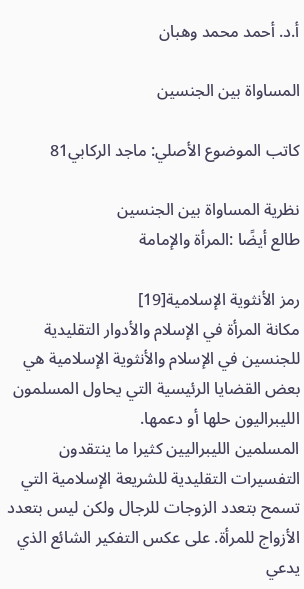أ.د. أحمد محمد وهبان

المساواة بين الجنسين

كاتب الموضوع الأصلي: ماجد الركابي81

نظرية المساواة بين الجنسين
طالع أيضًا :المرأة والإمامة

رمز الأنثوية الإسلامية[19]
مكانة المرأة في الإسلام والأدوار التقليدية للجنسين في الإسلام والأنثوية الإسلامية هي بعض القضايا الرئيسية التي يحاول المسلمون الليبراليون حلها أو دعمها.
المسلمين الليبراليين كثيرا ما ينتقدون التفسيرات التقليدية للشريعة الإسلامية التي تسمح بتعدد الزوجات للرجال ولكن ليس بتعدد الأزواج للمرأة. على عكس التفكير الشائع الذي يدعي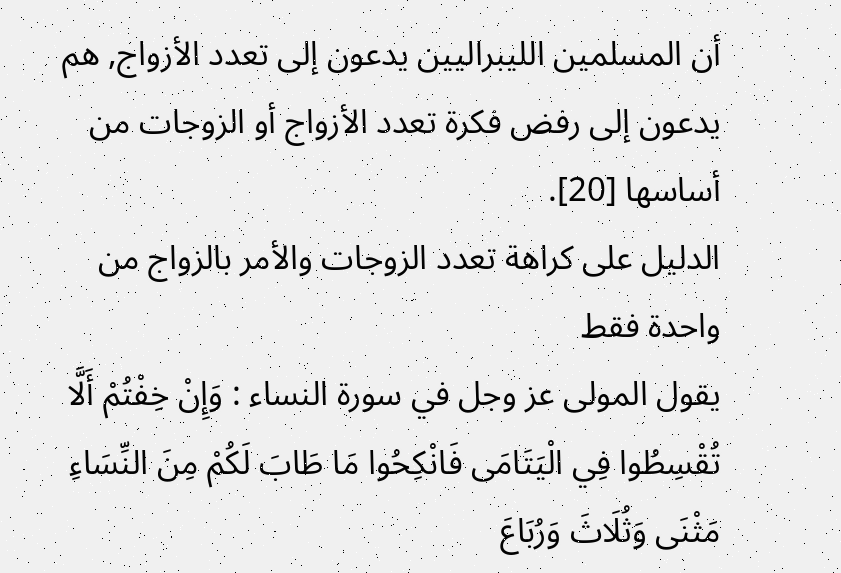أن المسلمين الليبراليين يدعون إلى تعدد الأزواج, هم يدعون إلى رفض فكرة تعدد الأزواج أو الزوجات من أساسها [20].
الدليل على كراهة تعدد الزوجات والأمر بالزواج من واحدة فقط
يقول المولى عز وجل في سورة النساء : وَإِنْ خِفْتُمْ أَلَّا تُقْسِطُوا فِي الْيَتَامَى فَانْكِحُوا مَا طَابَ لَكُمْ مِنَ النِّسَاءِ مَثْنَى وَثُلَاثَ وَرُبَاعَ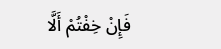فَإِنْ خِفْتُمْ أَلَّا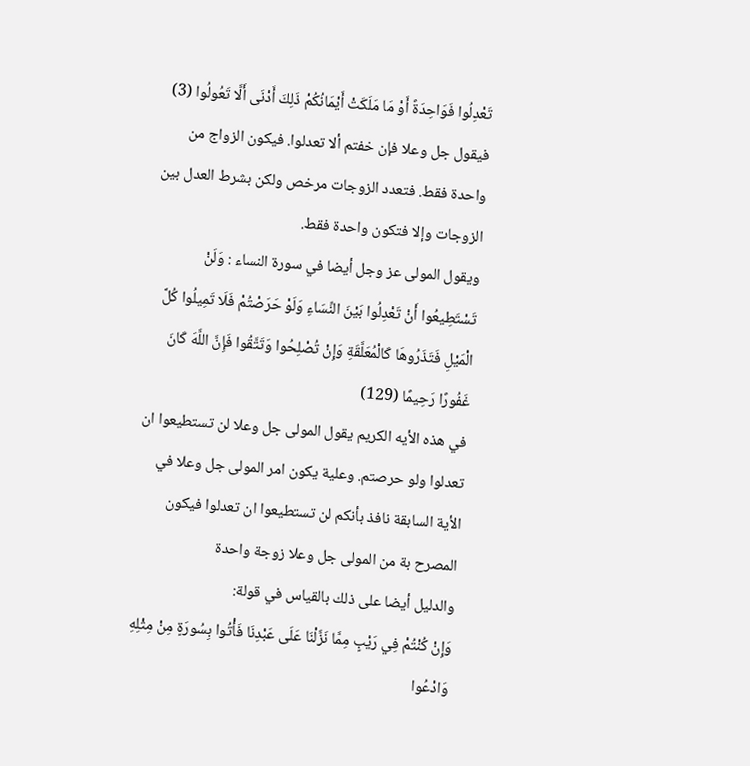تَعْدِلُوا فَوَاحِدَةً أَوْ مَا مَلَكَتْ أَيْمَانُكُمْ ذَلِكَ أَدْنَى أَلَّا تَعُولُوا (3)
فيقول جل وعلا فإن خفتم ألا تعدلوا. فيكون الزواج من واحدة فقط. فتعدد الزوجات مرخص ولكن بشرط العدل بين الزوجات وإلا فتكون واحدة فقط.
ويقول المولى عز وجل أيضا في سورة النساء : وَلَنْ تَسْتَطِيعُوا أَنْ تَعْدِلُوا بَيْنَ النِّسَاءِ وَلَوْ حَرَصْتُمْ فَلَا تَمِيلُوا كُلَّ الْمَيْلِ فَتَذَرُوهَا كَالْمُعَلَّقَةِ وَإِنْ تُصْلِحُوا وَتَتَّقُوا فَإِنَّ اللَّهَ كَانَ غَفُورًا رَحِيمًا (129)
في هذه الأيه الكريم يقول المولى جل وعلا لن تستطيعوا ان تعدلوا ولو حرصتم. وعلية يكون امر المولى جل وعلا في الأية السابقة نافذ بأنكم لن تستطيعوا ان تعدلوا فيكون المصرح بة من المولى جل وعلا زوجة واحدة
والدليل أيضا على ذلك بالقياس في قولة:
وَإِنْ كُنْتُمْ فِي رَيْبٍ مِمَّا نَزَّلْنَا عَلَى عَبْدِنَا فَأْتُوا بِسُورَةٍ مِنْ مِثْلِهِ وَادْعُوا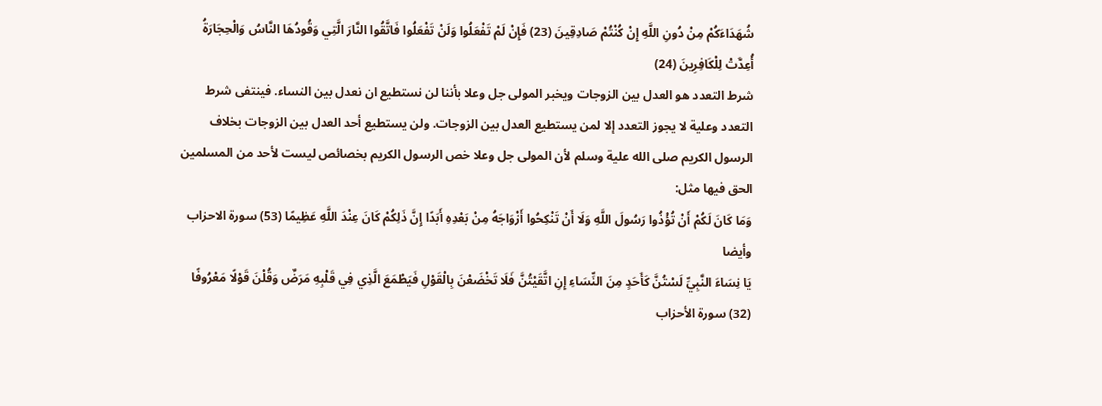شُهَدَاءَكُمْ مِنْ دُونِ اللَّهِ إِنْ كُنْتُمْ صَادِقِينَ (23) فَإِنْ لَمْ تَفْعَلُوا وَلَنْ تَفْعَلُوا فَاتَّقُوا النَّارَ الَّتِي وَقُودُهَا النَّاسُ وَالْحِجَارَةُ أُعِدَّتْ لِلْكَافِرِينَ (24)
شرط التعدد هو العدل بين الزوجات ويخبر المولى جل وعلا بأننا لن نستطيع ان نعدل بين النساء. فينتفى شرط التعدد وعلية لا يجوز التعدد إلا لمن يستطيع العدل بين الزوجات. ولن يستطيع أحد العدل بين الزوجات بخلاف الرسول الكريم صلى الله علية وسلم لأن المولى جل وعلا خص الرسول الكريم بخصائص ليست لأحد من المسلمين الحق فيها مثل:
وَمَا كَانَ لَكُمْ أَنْ تُؤْذُوا رَسُولَ اللَّهِ وَلَا أَنْ تَنْكِحُوا أَزْوَاجَهُ مِنْ بَعْدِهِ أَبَدًا إِنَّ ذَلِكُمْ كَانَ عِنْدَ اللَّهِ عَظِيمًا (53) سورة الاحزاب
وأيضا
يَا نِسَاءَ النَّبِيِّ لَسْتُنَّ كَأَحَدٍ مِنَ النِّسَاءِ إِنِ اتَّقَيْتُنَّ فَلَا تَخْضَعْنَ بِالْقَوْلِ فَيَطْمَعَ الَّذِي فِي قَلْبِهِ مَرَضٌ وَقُلْنَ قَوْلًا مَعْرُوفًا (32) سورة الأحزاب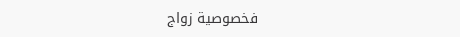فخصوصية زواج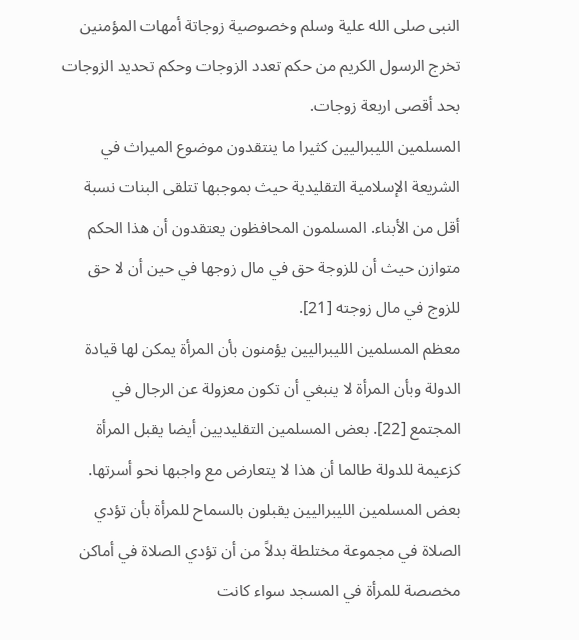النبى صلى الله علية وسلم وخصوصية زوجاتة أمهات المؤمنين تخرج الرسول الكريم من حكم تعدد الزوجات وحكم تحديد الزوجات بحد أقصى اربعة زوجات.
المسلمين الليبراليين كثيرا ما ينتقدون موضوع الميراث في الشريعة الإسلامية التقليدية حيث بموجبها تتلقى البنات نسبة أقل من الأبناء. المسلمون المحافظون يعتقدون أن هذا الحكم متوازن حيث أن للزوجة حق في مال زوجها في حين أن لا حق للزوج في مال زوجته [21].
معظم المسلمين الليبراليين يؤمنون بأن المرأة يمكن لها قيادة الدولة وبأن المرأة لا ينبغي أن تكون معزولة عن الرجال في المجتمع [22]. بعض المسلمين التقليديين أيضا يقبل المرأة كزعيمة للدولة طالما أن هذا لا يتعارض مع واجبها نحو أسرتها.
بعض المسلمين الليبراليين يقبلون بالسماح للمرأة بأن تؤدي الصلاة في مجموعة مختلطة بدلاً من أن تؤدي الصلاة في أماكن مخصصة للمرأة في المسجد سواء كانت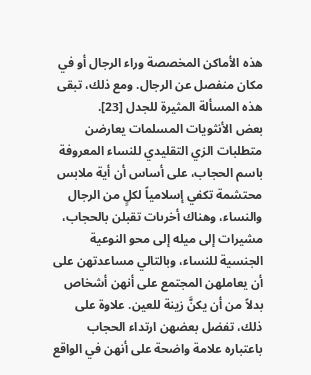هذه الأماكن المخصصة وراء الرجال أو في مكان منفصل عن الرجال. ومع ذلك، تبقى هذه المسألة المثيرة للجدل [23].
بعض الأنثويات المسلمات يعارضن متطلبات الزي التقليدي للنساء المعروفة باسم الحجاب، على أساس أن أية ملابس محتشمة تكفي إسلامياً لكلٍ من الرجال والنساء، وهناك أخرىات تقبلن بالحجاب، مشيرات إلى ميله إلى محو النوعية الجنسية للنساء، وبالتالي مساعدتهن على أن يعاملهن المجتمع على أنهن أشخاص بدلاً من أن يكنَّ زينة للعين. علاوة على ذلك، تفضل بعضهن ارتداء الحجاب باعتباره علامة واضحة على أنهن في الواقع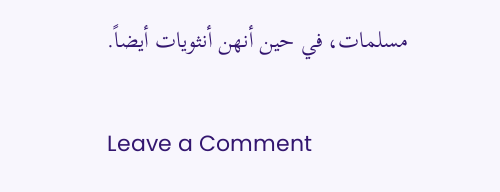مسلمات، في حين أنهن أنثويات أيضاً.

Leave a Comment